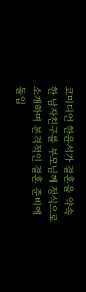코미디언 한윤서가 결혼을 약속한 남자친구를 부모님께 정식으로 소개하며 본격적인 결혼 준비에 돌입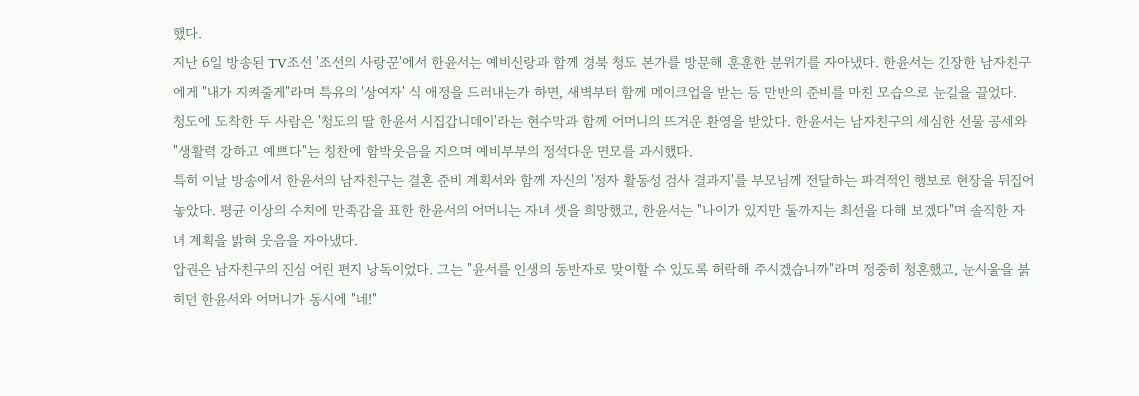했다.
지난 6일 방송된 TV조선 '조선의 사랑꾼'에서 한윤서는 예비신랑과 함께 경북 청도 본가를 방문해 훈훈한 분위기를 자아냈다. 한윤서는 긴장한 남자친구에게 "내가 지켜줄게"라며 특유의 '상여자' 식 애정을 드러내는가 하면, 새벽부터 함께 메이크업을 받는 등 만반의 준비를 마친 모습으로 눈길을 끌었다.
청도에 도착한 두 사람은 '청도의 딸 한윤서 시집갑니데이'라는 현수막과 함께 어머니의 뜨거운 환영을 받았다. 한윤서는 남자친구의 세심한 선물 공세와 "생활력 강하고 예쁘다"는 칭찬에 함박웃음을 지으며 예비부부의 정석다운 면모를 과시했다.
특히 이날 방송에서 한윤서의 남자친구는 결혼 준비 계획서와 함께 자신의 '정자 활동성 검사 결과지'를 부모님께 전달하는 파격적인 행보로 현장을 뒤집어놓았다. 평균 이상의 수치에 만족감을 표한 한윤서의 어머니는 자녀 셋을 희망했고, 한윤서는 "나이가 있지만 둘까지는 최선을 다해 보겠다"며 솔직한 자녀 계획을 밝혀 웃음을 자아냈다.
압권은 남자친구의 진심 어린 편지 낭독이었다. 그는 "윤서를 인생의 동반자로 맞이할 수 있도록 허락해 주시겠습니까"라며 정중히 청혼했고, 눈시울을 붉히던 한윤서와 어머니가 동시에 "네!"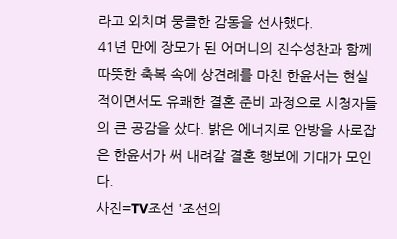라고 외치며 뭉클한 감동을 선사했다.
41년 만에 장모가 된 어머니의 진수성찬과 함께 따뜻한 축복 속에 상견례를 마친 한윤서는 현실적이면서도 유쾌한 결혼 준비 과정으로 시청자들의 큰 공감을 샀다. 밝은 에너지로 안방을 사로잡은 한윤서가 써 내려갈 결혼 행보에 기대가 모인다.
사진=TV조선 '조선의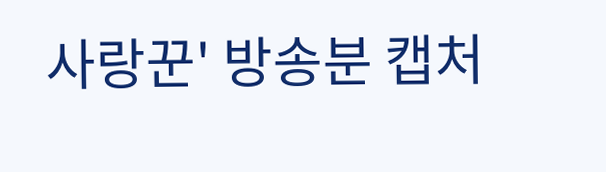사랑꾼' 방송분 캡처